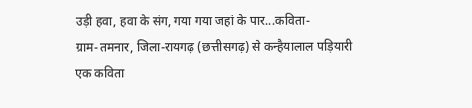उड़ी हवा, हवा के संग, गया गया जहां के पार...कविता-
ग्राम-तमनार, जिला-रायगढ़ (छत्तीसगढ़) से कन्हैयालाल पड़ियारी एक कविता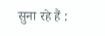सुना रहे हैं :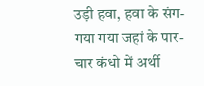उड़ी हवा, हवा के संग-
गया गया जहां के पार-
चार कंधो में अर्थी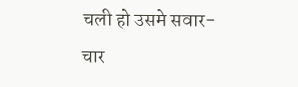चली हो उसमे सवार-
चार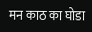मन काठ का घोडा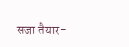सजा तैयार-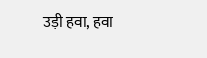उड़ी हवा, हवा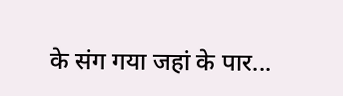के संग गया जहां के पार...